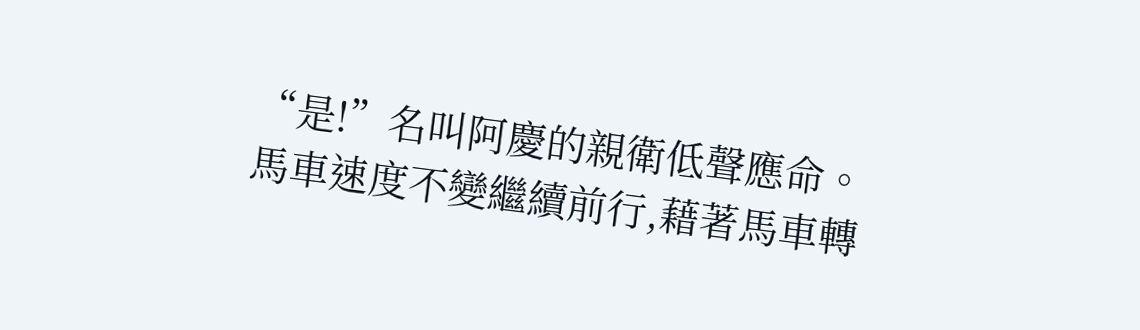“是!”名叫阿慶的親衛低聲應命。
馬車速度不變繼續前行,藉著馬車轉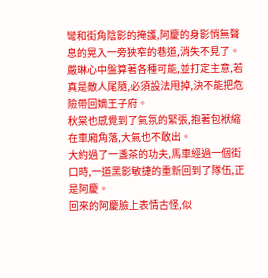彎和街角陰影的掩護,阿慶的身影悄無聲息的晃入一旁狹窄的巷道,消失不見了。
嚴琳心中盤算著各種可能,並打定主意,若真是敵人尾隨,必須設法甩掉,決不能把危險帶回嫡王子府。
秋棠也感覺到了氣氛的緊張,抱著包袱縮在車廂角落,大氣也不敢出。
大約過了一盞茶的功夫,馬車經過一個街口時,一道黑影敏捷的重新回到了隊伍,正是阿慶。
回來的阿慶臉上表情古怪,似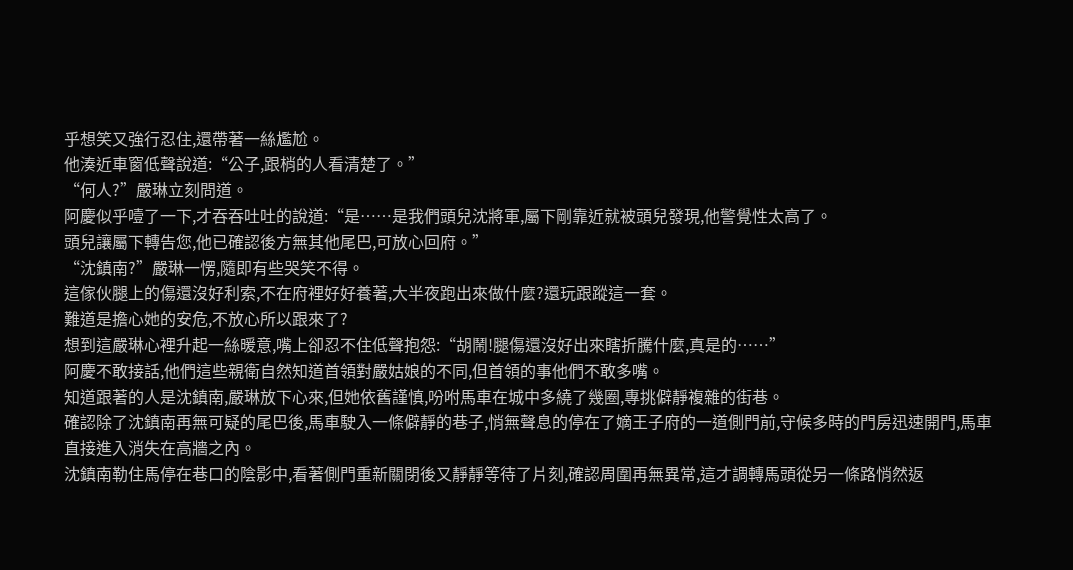乎想笑又強行忍住,還帶著一絲尷尬。
他湊近車窗低聲說道:“公子,跟梢的人看清楚了。”
“何人?”嚴琳立刻問道。
阿慶似乎噎了一下,才吞吞吐吐的說道:“是……是我們頭兒沈將軍,屬下剛靠近就被頭兒發現,他警覺性太高了。
頭兒讓屬下轉告您,他已確認後方無其他尾巴,可放心回府。”
“沈鎮南?”嚴琳一愣,隨即有些哭笑不得。
這傢伙腿上的傷還沒好利索,不在府裡好好養著,大半夜跑出來做什麼?還玩跟蹤這一套。
難道是擔心她的安危,不放心所以跟來了?
想到這嚴琳心裡升起一絲暖意,嘴上卻忍不住低聲抱怨:“胡鬧!腿傷還沒好出來瞎折騰什麼,真是的……”
阿慶不敢接話,他們這些親衛自然知道首領對嚴姑娘的不同,但首領的事他們不敢多嘴。
知道跟著的人是沈鎮南,嚴琳放下心來,但她依舊謹慎,吩咐馬車在城中多繞了幾圈,專挑僻靜複雜的街巷。
確認除了沈鎮南再無可疑的尾巴後,馬車駛入一條僻靜的巷子,悄無聲息的停在了嫡王子府的一道側門前,守候多時的門房迅速開門,馬車直接進入消失在高牆之內。
沈鎮南勒住馬停在巷口的陰影中,看著側門重新關閉後又靜靜等待了片刻,確認周圍再無異常,這才調轉馬頭從另一條路悄然返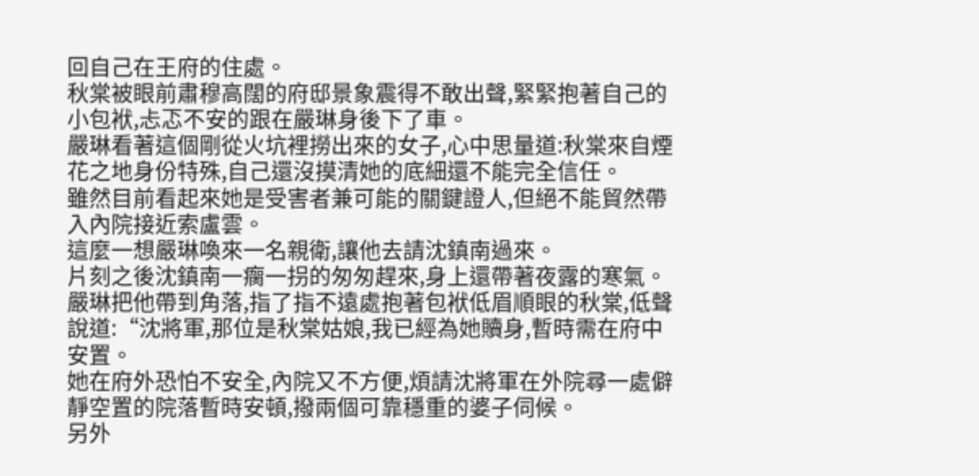回自己在王府的住處。
秋棠被眼前肅穆高闊的府邸景象震得不敢出聲,緊緊抱著自己的小包袱,忐忑不安的跟在嚴琳身後下了車。
嚴琳看著這個剛從火坑裡撈出來的女子,心中思量道:秋棠來自煙花之地身份特殊,自己還沒摸清她的底細還不能完全信任。
雖然目前看起來她是受害者兼可能的關鍵證人,但絕不能貿然帶入內院接近索盧雲。
這麼一想嚴琳喚來一名親衛,讓他去請沈鎮南過來。
片刻之後沈鎮南一瘸一拐的匆匆趕來,身上還帶著夜露的寒氣。
嚴琳把他帶到角落,指了指不遠處抱著包袱低眉順眼的秋棠,低聲說道:“沈將軍,那位是秋棠姑娘,我已經為她贖身,暫時需在府中安置。
她在府外恐怕不安全,內院又不方便,煩請沈將軍在外院尋一處僻靜空置的院落暫時安頓,撥兩個可靠穩重的婆子伺候。
另外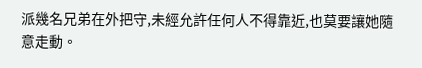派幾名兄弟在外把守,未經允許任何人不得靠近,也莫要讓她隨意走動。